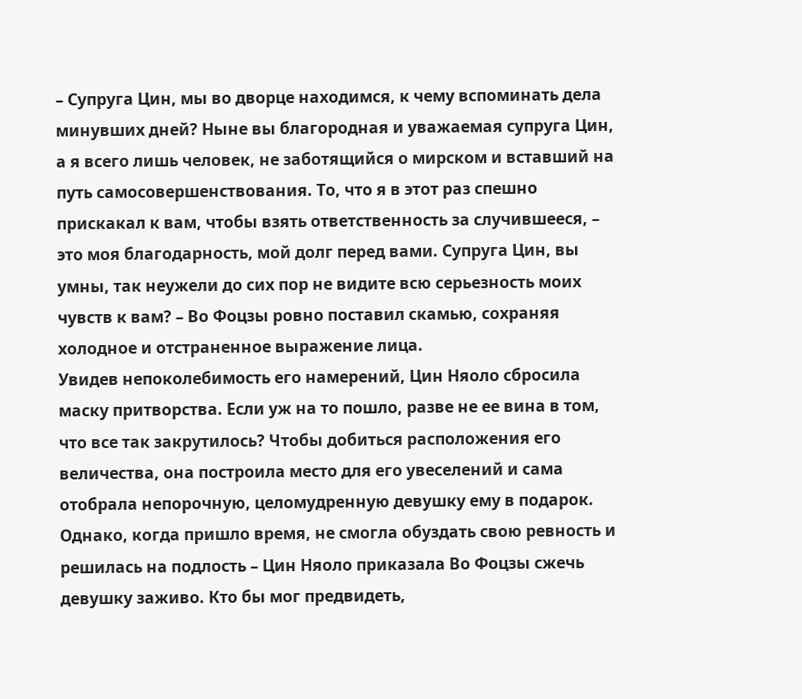– Супруга Цин, мы во дворце находимся, к чему вспоминать дела минувших дней? Ныне вы благородная и уважаемая супруга Цин, а я всего лишь человек, не заботящийся о мирском и вставший на путь самосовершенствования. То, что я в этот раз спешно прискакал к вам, чтобы взять ответственность за случившееся, – это моя благодарность, мой долг перед вами. Супруга Цин, вы умны, так неужели до сих пор не видите всю серьезность моих чувств к вам? – Во Фоцзы ровно поставил скамью, сохраняя холодное и отстраненное выражение лица.
Увидев непоколебимость его намерений, Цин Няоло сбросила маску притворства. Если уж на то пошло, разве не ее вина в том, что все так закрутилось? Чтобы добиться расположения его величества, она построила место для его увеселений и сама отобрала непорочную, целомудренную девушку ему в подарок. Однако, когда пришло время, не смогла обуздать свою ревность и решилась на подлость – Цин Няоло приказала Во Фоцзы сжечь девушку заживо. Кто бы мог предвидеть,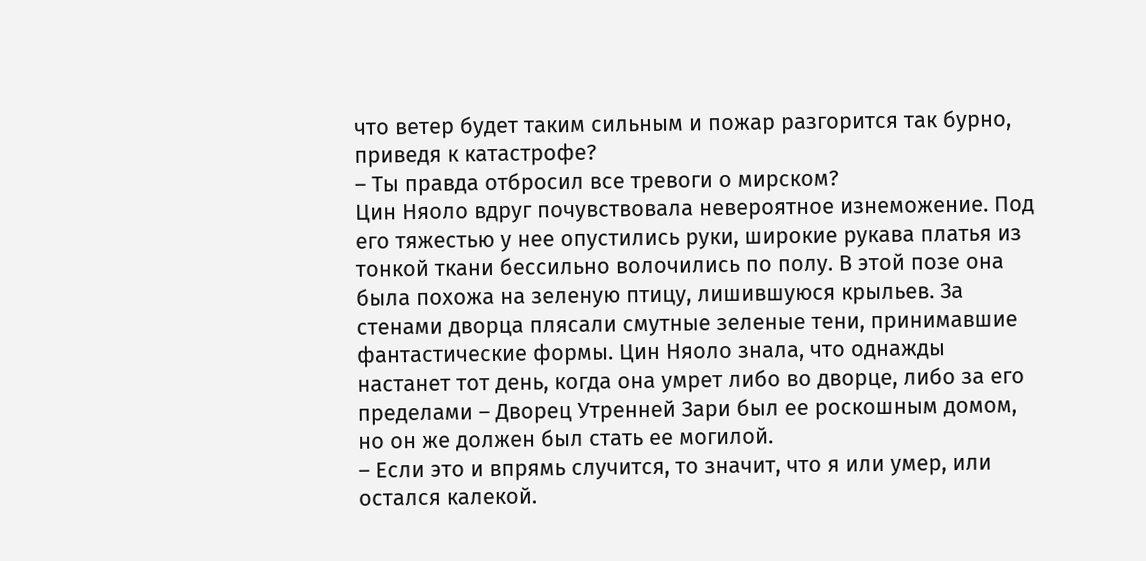что ветер будет таким сильным и пожар разгорится так бурно, приведя к катастрофе?
– Ты правда отбросил все тревоги о мирском?
Цин Няоло вдруг почувствовала невероятное изнеможение. Под его тяжестью у нее опустились руки, широкие рукава платья из тонкой ткани бессильно волочились по полу. В этой позе она была похожа на зеленую птицу, лишившуюся крыльев. За стенами дворца плясали смутные зеленые тени, принимавшие фантастические формы. Цин Няоло знала, что однажды настанет тот день, когда она умрет либо во дворце, либо за его пределами – Дворец Утренней Зари был ее роскошным домом, но он же должен был стать ее могилой.
– Если это и впрямь случится, то значит, что я или умер, или остался калекой.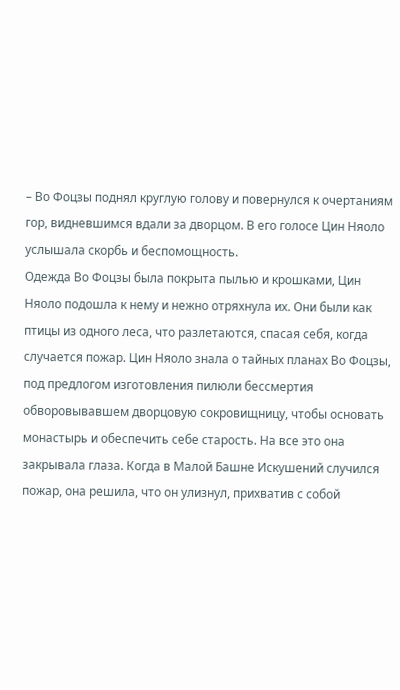– Во Фоцзы поднял круглую голову и повернулся к очертаниям гор, видневшимся вдали за дворцом. В его голосе Цин Няоло услышала скорбь и беспомощность.
Одежда Во Фоцзы была покрыта пылью и крошками, Цин Няоло подошла к нему и нежно отряхнула их. Они были как птицы из одного леса, что разлетаются, спасая себя, когда случается пожар. Цин Няоло знала о тайных планах Во Фоцзы, под предлогом изготовления пилюли бессмертия обворовывавшем дворцовую сокровищницу, чтобы основать монастырь и обеспечить себе старость. На все это она закрывала глаза. Когда в Малой Башне Искушений случился пожар, она решила, что он улизнул, прихватив с собой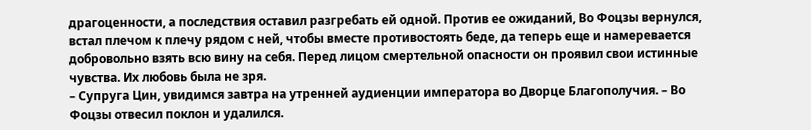драгоценности, а последствия оставил разгребать ей одной. Против ее ожиданий, Во Фоцзы вернулся, встал плечом к плечу рядом с ней, чтобы вместе противостоять беде, да теперь еще и намеревается добровольно взять всю вину на себя. Перед лицом смертельной опасности он проявил свои истинные чувства. Их любовь была не зря.
– Супруга Цин, увидимся завтра на утренней аудиенции императора во Дворце Благополучия. – Во Фоцзы отвесил поклон и удалился.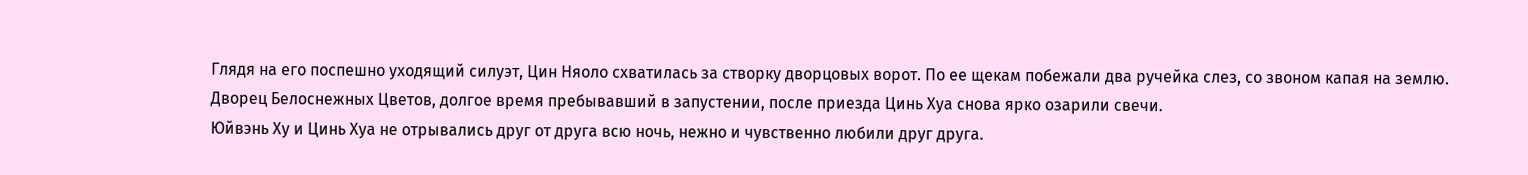Глядя на его поспешно уходящий силуэт, Цин Няоло схватилась за створку дворцовых ворот. По ее щекам побежали два ручейка слез, со звоном капая на землю.
Дворец Белоснежных Цветов, долгое время пребывавший в запустении, после приезда Цинь Хуа снова ярко озарили свечи.
Юйвэнь Ху и Цинь Хуа не отрывались друг от друга всю ночь, нежно и чувственно любили друг друга.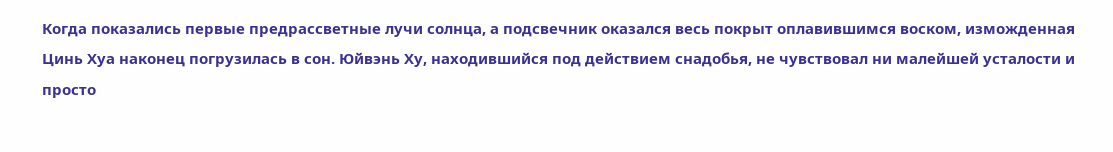Когда показались первые предрассветные лучи солнца, а подсвечник оказался весь покрыт оплавившимся воском, изможденная Цинь Хуа наконец погрузилась в сон. Юйвэнь Ху, находившийся под действием снадобья, не чувствовал ни малейшей усталости и просто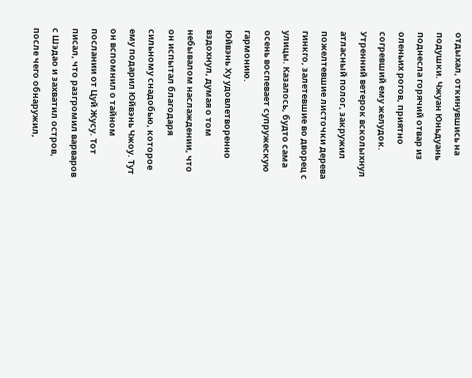отдыхал, откинувшись на подушки. Чжуан Юньдуань поднесла горячий отвар из оленьих рогов, приятно согревший ему желудок. Утренний ветерок всколыхнул атласный полог, закружил пожелтевшие листочки дерева гинкго, залетевшие во дворец с улицы. Казалось, будто сама осень воспевает супружескую гармонию.
Юйвэнь Ху удовлетворенно вздохнул, думая о том небывалом наслаждении, что он испытал благодаря сильному снадобью, которое ему подарил Юйвэнь Чжоу. Тут он вспомнил о тайном послании от Цуй Жусу. Тот писал, что разгромил варваров с Шэдао и захватил остров, после чего обнаружил,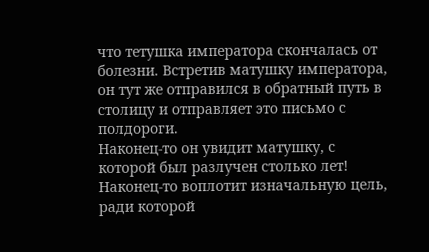что тетушка императора скончалась от болезни. Встретив матушку императора, он тут же отправился в обратный путь в столицу и отправляет это письмо с полдороги.
Наконец-то он увидит матушку, с которой был разлучен столько лет! Наконец-то воплотит изначальную цель, ради которой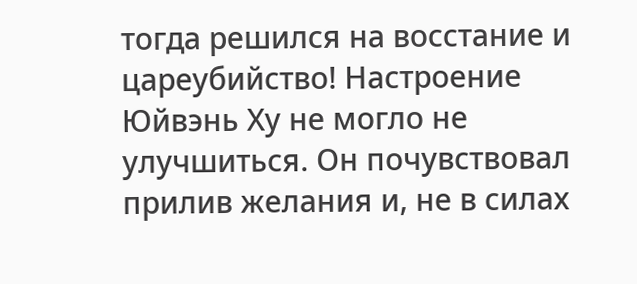тогда решился на восстание и цареубийство! Настроение Юйвэнь Ху не могло не улучшиться. Он почувствовал прилив желания и, не в силах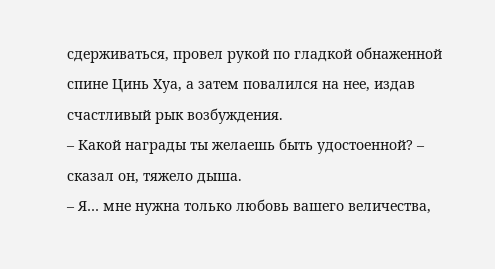сдерживаться, провел рукой по гладкой обнаженной спине Цинь Хуа, а затем повалился на нее, издав счастливый рык возбуждения.
– Какой награды ты желаешь быть удостоенной? – сказал он, тяжело дыша.
– Я… мне нужна только любовь вашего величества,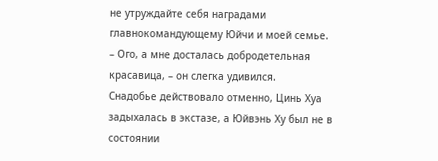не утруждайте себя наградами главнокомандующему Юйчи и моей семье.
– Ого, а мне досталась добродетельная красавица, – он слегка удивился.
Снадобье действовало отменно, Цинь Хуа задыхалась в экстазе, а Юйвэнь Ху был не в состоянии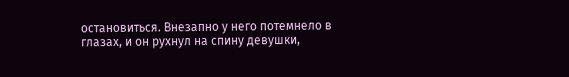остановиться. Внезапно у него потемнело в глазах, и он рухнул на спину девушки,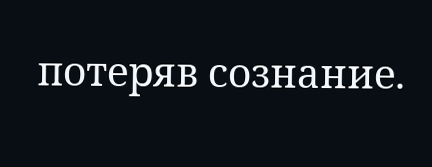потеряв сознание.